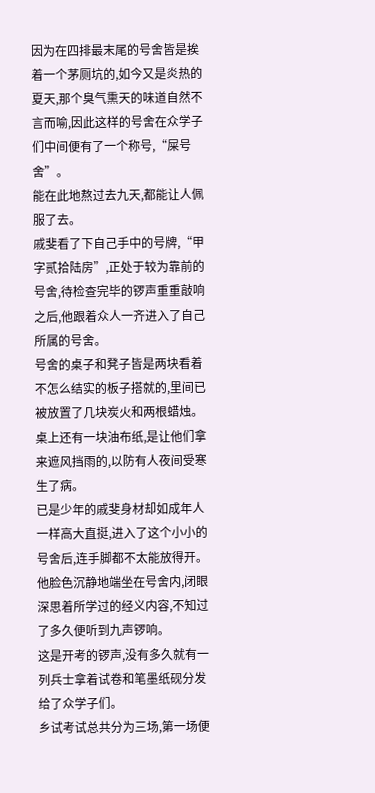因为在四排最末尾的号舍皆是挨着一个茅厕坑的,如今又是炎热的夏天,那个臭气熏天的味道自然不言而喻,因此这样的号舍在众学子们中间便有了一个称号,“屎号舍”。
能在此地熬过去九天,都能让人佩服了去。
戚斐看了下自己手中的号牌,“甲字贰拾陆房”,正处于较为靠前的号舍,待检查完毕的锣声重重敲响之后,他跟着众人一齐进入了自己所属的号舍。
号舍的桌子和凳子皆是两块看着不怎么结实的板子搭就的,里间已被放置了几块炭火和两根蜡烛。桌上还有一块油布纸,是让他们拿来遮风挡雨的,以防有人夜间受寒生了病。
已是少年的戚斐身材却如成年人一样高大直挺,进入了这个小小的号舍后,连手脚都不太能放得开。
他脸色沉静地端坐在号舍内,闭眼深思着所学过的经义内容,不知过了多久便听到九声锣响。
这是开考的锣声,没有多久就有一列兵士拿着试卷和笔墨纸砚分发给了众学子们。
乡试考试总共分为三场,第一场便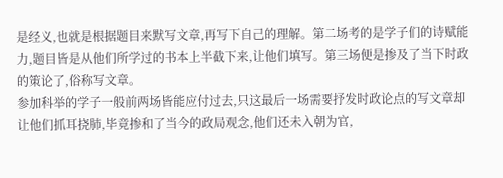是经义,也就是根据题目来默写文章,再写下自己的理解。第二场考的是学子们的诗赋能力,题目皆是从他们所学过的书本上半截下来,让他们填写。第三场便是掺及了当下时政的策论了,俗称写文章。
参加科举的学子一般前两场皆能应付过去,只这最后一场需要抒发时政论点的写文章却让他们抓耳挠肺,毕竟掺和了当今的政局观念,他们还未入朝为官,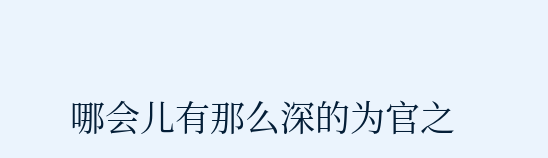哪会儿有那么深的为官之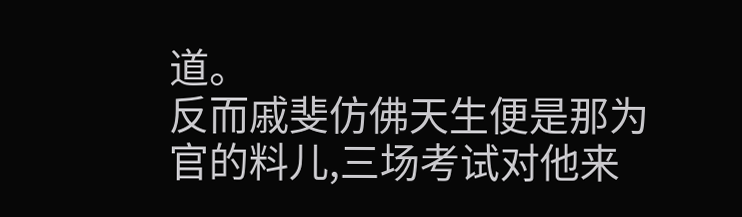道。
反而戚斐仿佛天生便是那为官的料儿,三场考试对他来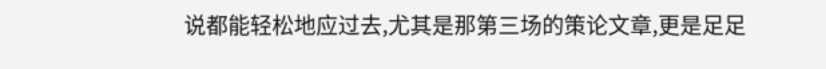说都能轻松地应过去,尤其是那第三场的策论文章,更是足足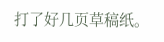打了好几页草稿纸。